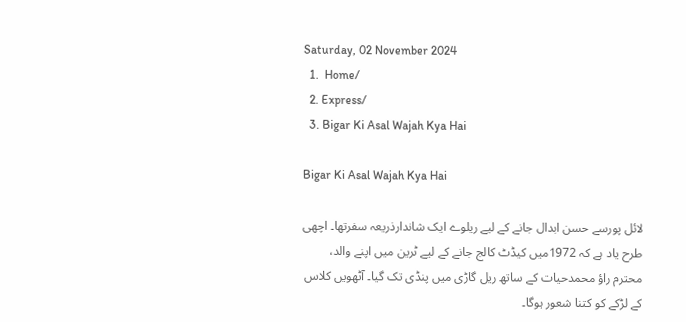Saturday, 02 November 2024
  1.  Home/
  2. Express/
  3. Bigar Ki Asal Wajah Kya Hai

Bigar Ki Asal Wajah Kya Hai

لائل پورسے حسن ابدال جانے کے لیے ریلوے ایک شاندارذریعہ سفرتھا۔ اچھی طرح یاد ہے کہ 1972میں کیڈٹ کالج جانے کے لیے ٹرین میں اپنے والد، محترم راؤ محمدحیات کے ساتھ ریل گاڑی میں پنڈی تک گیا۔ آٹھویں کلاس کے لڑکے کو کتنا شعور ہوگا۔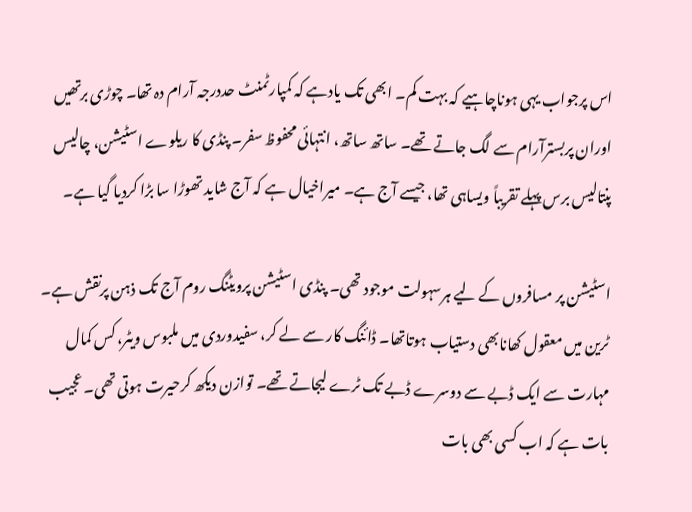اس پرجواب یہی ہوناچاہیے کہ بہت کم۔ ابھی تک یادہے کہ کمپارٹمنٹ حددرجہ آرام دہ تھا۔ چوڑی برتھیں اوران پربسترآرام سے لگ جاتے تھے۔ ساتھ ساتھ، انتہائی محفوظ سفر۔ پنڈی کا ریلوے اسٹیشن، چالیس پنتالیس برس پہلے تقریباً ویساہی تھا، جیسے آج ہے۔ میراخیال ہے کہ آج شاید تھوڑا سا بڑا کردیا گیا ہے۔

اسٹیشن پر مسافروں کے لیے ہرسہولت موجود تھی۔ پنڈی اسٹیشن پرویٹنگ روم آج تک ذہن پرنقش ہے۔ ٹرین میں معقول کھانابھی دستیاب ہوتاتھا۔ ڈائنگ کار سے لے کر، سفیدوردی میں ملبوس ویٹر، کس کمال مہارت سے ایک ڈبے سے دوسرے ڈبے تک ٹرے لیجاتے تھے۔ توازن دیکھ کرحیرت ہوتی تھی۔ عجیب بات ہے کہ اب کسی بھی بات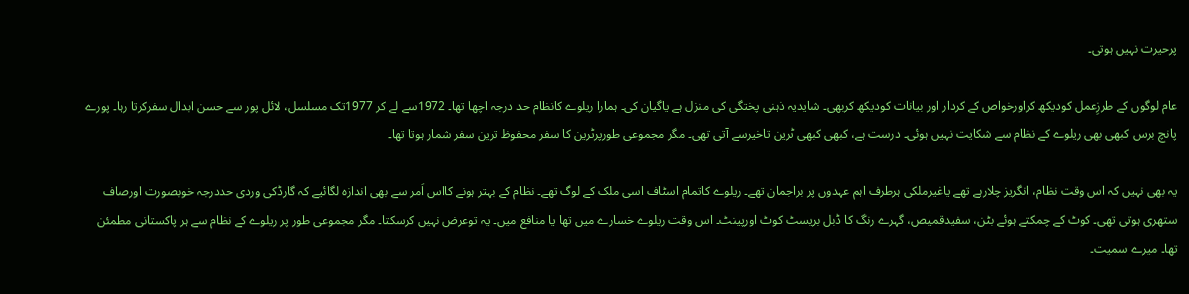پرحیرت نہیں ہوتی۔

عام لوگوں کے طرزِعمل کودیکھ کراورخواص کے کردار اور بیانات کودیکھ کربھی۔ شایدیہ ذہنی پختگی کی منزل ہے یاگیان کی۔ ہمارا ریلوے کانظام حد درجہ اچھا تھا۔ 1972سے لے کر 1977تک مسلسل، لائل پور سے حسن ابدال سفرکرتا رہا۔ پورے پانچ برس کبھی بھی ریلوے کے نظام سے شکایت نہیں ہوئی۔ درست ہے، کبھی کبھی ٹرین تاخیرسے آتی تھی۔ مگر مجموعی طورپرٹرین کا سفر محفوظ ترین سفر شمار ہوتا تھا۔

یہ بھی نہیں کہ اس وقت نظام، انگریز چلارہے تھے یاغیرملکی ہرطرف اہم عہدوں پر براجمان تھے۔ ریلوے کاتمام اسٹاف اسی ملک کے لوگ تھے۔ نظام کے بہتر ہونے کااس اَمر سے بھی اندازہ لگائیے کہ گارڈکی وردی حددرجہ خوبصورت اورصاف ستھری ہوتی تھی۔ کوٹ کے چمکتے ہوئے بٹن، سفیدقمیص، گہرے رنگ کا ڈبل بریسٹ کوٹ اورپینٹ۔ اس وقت ریلوے خسارے میں تھا یا منافع میں۔ یہ توعرض نہیں کرسکتا۔ مگر مجموعی طور پر ریلوے کے نظام سے ہر پاکستانی مطمئن تھا۔ میرے سمیت۔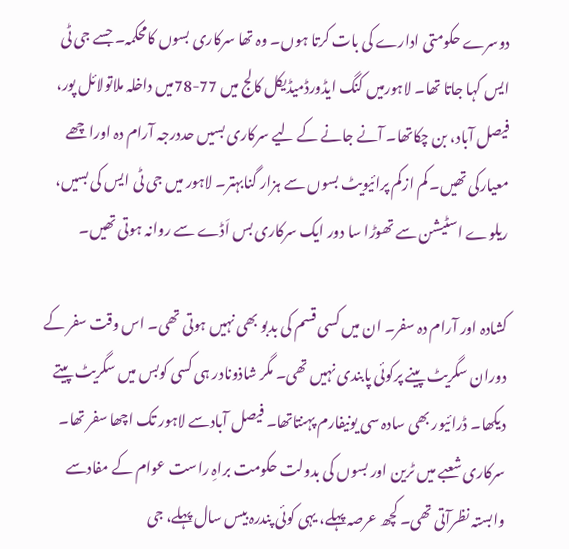دوسرے حکومتی ادارے کی بات کرتا ہوں۔ وہ تھا سرکاری بسوں کامحکمہ۔ جسے جی ٹی ایس کہا جاتا تھا۔ لاہورمیں کنگ ایڈورڈمیڈیکل کالج میں 77-78میں داخلہ ملاتولائل پور، فیصل آباد، بن چکاتھا۔ آنے جانے کے لیے سرکاری بسیں حددرجہ آرام دہ اوراچھے معیارکی تھیں۔ کم ازکم پرائیویٹ بسوں سے ہزار گنابہتر۔ لاہور میں جی ٹی ایس کی بسیں، ریلوے اسٹیشن سے تھوڑا سا دور ایک سرکاری بس اَڈے سے روانہ ہوتی تھیں۔

کشادہ اور آرام دہ سفر۔ ان میں کسی قسم کی بدبو بھی نہیں ہوتی تھی۔ اس وقت سفر کے دوران سگریٹ پینے پرکوئی پابندی نہیں تھی۔ مگر شاذونادر ہی کسی کوبس میں سگریٹ پیتے دیکھا۔ ڈرائیور بھی سادہ سی یونیفارم پہنتاتھا۔ فیصل آبادسے لاہور تک اچھا سفر تھا۔ سرکاری شعبے میں ٹرین اور بسوں کی بدولت حکومت براہِ راست عوام کے مفادسے وابستہ نظرآتی تھی۔ کچھ عرصہ پہلے، یہی کوئی پندرہ بیس سال پہلے، جی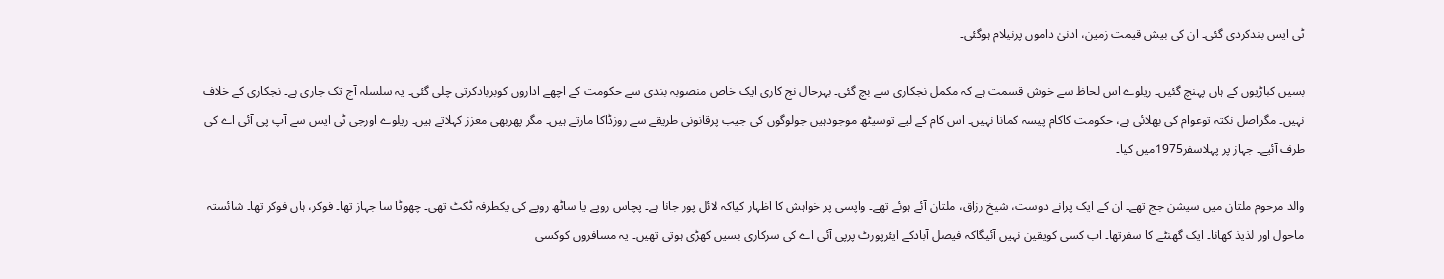ٹی ایس بندکردی گئی۔ ان کی بیش قیمت زمین، ادنیٰ داموں پرنیلام ہوگئی۔

بسیں کباڑیوں کے ہاں پہنچ گئیں۔ ریلوے اس لحاظ سے خوش قسمت ہے کہ مکمل نجکاری سے بچ گئی۔ بہرحال نج کاری ایک خاص منصوبہ بندی سے حکومت کے اچھے اداروں کوبربادکرتی چلی گئی۔ یہ سلسلہ آج تک جاری ہے۔ نجکاری کے خلاف نہیں۔ مگراصل نکتہ توعوام کی بھلائی ہے، حکومت کاکام پیسہ کمانا نہیں۔ اس کام کے لیے توسیٹھ موجودہیں جولوگوں کی جیب پرقانونی طریقے سے روزڈاکا مارتے ہیں۔ مگر پھربھی معزز کہلاتے ہیں۔ ریلوے اورجی ٹی ایس سے آپ پی آئی اے کی طرف آئیے۔ جہاز پر پہلاسفر1975میں کیا۔

والد مرحوم ملتان میں سیشن جج تھے۔ ان کے ایک پرانے دوست، شیخ رزاق، ملتان آئے ہوئے تھے۔ واپسی پر خواہش کا اظہار کیاکہ لائل پور جانا ہے۔ پچاس روپے یا ساٹھ روپے کی یکطرفہ ٹکٹ تھی۔ چھوٹا سا جہاز تھا۔ فوکر، ہاں فوکر تھا۔ شائستہ ماحول اور لذیذ کھانا۔ ایک گھنٹے کا سفرتھا۔ اب کسی کویقین نہیں آئیگاکہ فیصل آبادکے ایئرپورٹ پرپی آئی اے کی سرکاری بسیں کھڑی ہوتی تھیں۔ یہ مسافروں کوکسی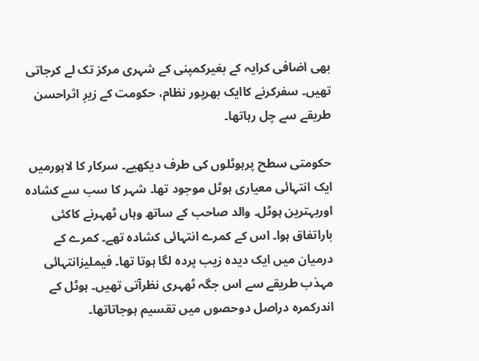بھی اضافی کرایہ کے بغیرکمپنی کے شہری مرکز تک لے کرجاتی تھیں۔ سفرکرنے کاایک بھرپور نظام، حکومت کے زیرِ اثراحسن طریقے سے چل رہاتھا۔

حکومتی سطح پرہوٹلوں کی طرف دیکھیے۔ سرکار کا لاہورمیں ایک انتہائی معیاری ہوٹل موجود تھا۔ شہر کا سب سے کشادہ اوربہترین ہوٹل۔ والد صاحب کے ساتھ وہاں ٹھہرنے کاکئی باراتفاق ہوا۔ اس کے کمرے انتہائی کشادہ تھے۔ کمرے کے درمیان میں ایک دیدہ زیب پردہ لگا ہوتا تھا۔ فیملیزانتہائی مہذب طریقے سے اس جگہ ٹھہری نظرآتی تھیں۔ ہوٹل کے اندرکمرہ دراصل دوحصوں میں تقسیم ہوجاتاتھا۔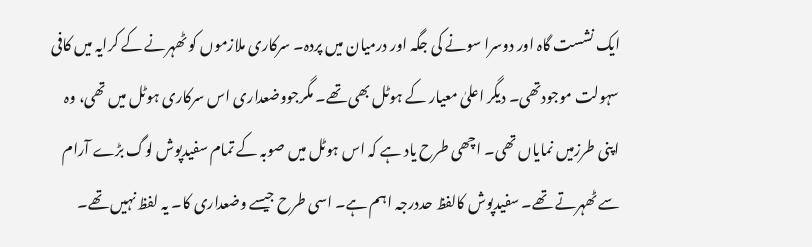ایک نشست گاہ اور دوسرا سونے کی جگہ اور درمیان میں پردہ۔ سرکاری ملازموں کو ٹھہرنے کے کرایہ میں کافی سہولت موجودتھی۔ دیگر اعلیٰ معیار کے ہوٹل بھی تھے۔ مگرجووضعداری اس سرکاری ہوٹل میں تھی، وہ اپنی طرزمیں نمایاں تھی۔ اچھی طرح یاد ہے کہ اس ہوٹل میں صوبہ کے تمام سفیدپوش لوگ بڑے آرام سے ٹھہرتے تھے۔ سفیدپوش کالفظ حددرجہ اہم ہے۔ اسی طرح جیسے وضعداری کا۔ یہ لفظ نہیں تھے۔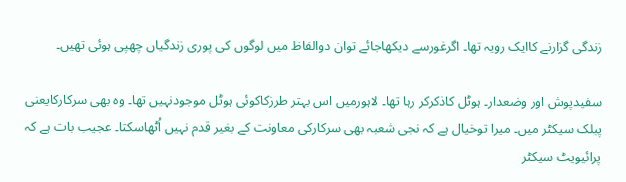زندگی گزارنے کاایک رویہ تھا۔ اگرغورسے دیکھاجائے توان دوالفاظ میں لوگوں کی پوری زندگیاں چھپی ہوئی تھیں۔

سفیدپوش اور وضعدار۔ ہوٹل کاذکرکر رہا تھا۔ لاہورمیں اس بہتر طرزکاکوئی ہوٹل موجودنہیں تھا۔ وہ بھی سرکارکایعنی پبلک سیکٹر میں۔ میرا توخیال ہے کہ نجی شعبہ بھی سرکارکی معاونت کے بغیر قدم نہیں اُٹھاسکتا۔ عجیب بات ہے کہ پرائیویٹ سیکٹر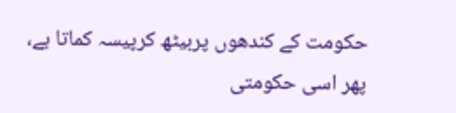حکومت کے کندھوں پربیٹھ کرپیسہ کماتا ہے، پھر اسی حکومتی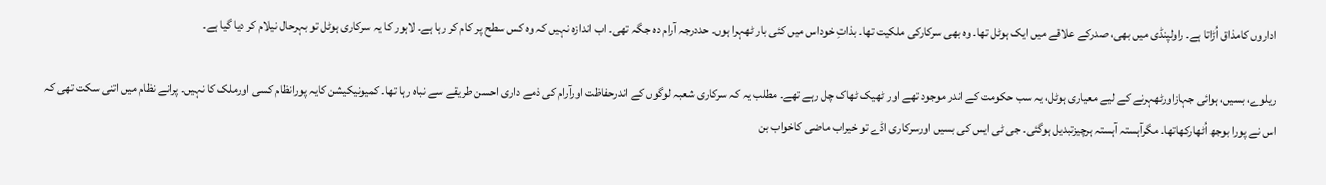اداروں کامذاق اُڑاتا ہے۔ راولپنڈی میں بھی، صدرکے علاقے میں ایک ہوٹل تھا۔ وہ بھی سرکارکی ملکیت تھا۔ بذاتِ خوداس میں کئی بار ٹھہرا ہوں۔ حددرجہ آرام دہ جگہ تھی۔ اب اندازہ نہیں کہ وہ کس سطح پر کام کر رہا ہے۔ لاہور کا یہ سرکاری ہوٹل تو بہرحال نیلام کر دیا گیا ہے۔

ریلوے، بسیں، ہوائی جہازاورٹھہرنے کے لیے معیاری ہوٹل، یہ سب حکومت کے اندر موجود تھے اور ٹھیک ٹھاک چل رہے تھے۔ مطلب یہ کہ سرکاری شعبہ لوگوں کے اندرحفاظت اورآرام کی ذمے داری احسن طریقے سے نباہ رہا تھا۔ کمیونیکیشن کایہ پورانظام کسی اورملک کا نہیں۔ پرانے نظام میں اتنی سکت تھی کہ اس نے پورا بوجھ اُٹھارکھاتھا۔ مگرآہستہ آہستہ ہرچیزتبدیل ہوگئی۔ جی ٹی ایس کی بسیں اورسرکاری اڈے تو خیراب ماضی کاخواب بن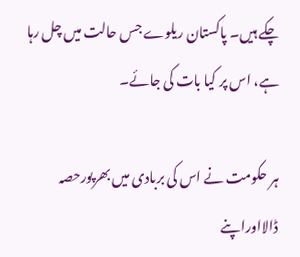چکے ہیں۔ پاکستان ریلوے جس حالت میں چل رہا ہے، اس پر کیا بات کی جائے۔

ہر حکومت نے اس کی بربادی میں بھرپورحصہ ڈالااوراپنے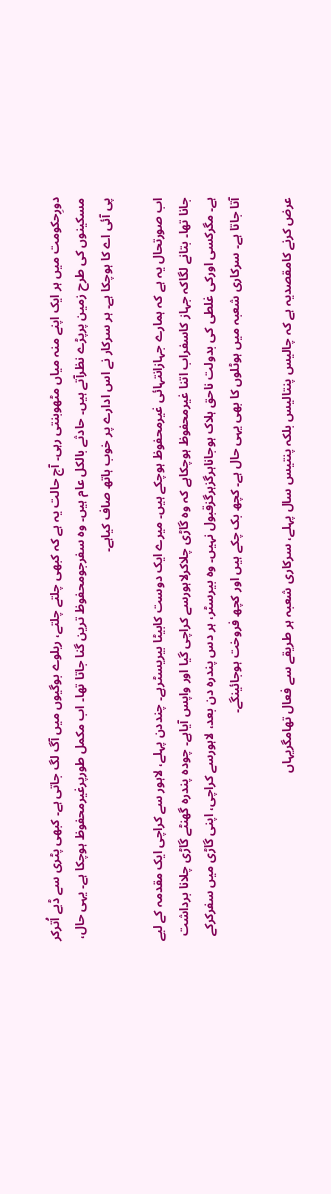دورِحکومت میں ہر ایک اپنے منہ میاں مٹھوبنتی رہی۔ آج حالت یہ ہے کہ کبھی چلتے چلتے، ریلوے بوگیوں میں آگ لگ جاتی ہے۔ کبھی پٹری سے ڈبے اُترکر مسکینوں کی طرح زمین پرپڑے نظرآتے ہیں۔ حادثے بالکل عام ہیں۔ وہ سفرجومحفوظ ترین گنا جاتا تھا۔ اب مکمل طورپرغیرمحفوظ ہوچکا ہے۔ یہی حال، پی آئی اے کا ہوچکا ہے۔ ہر سرکار نے اس ادارے پر خوب ہاتھ صاف کیاہے۔

اب صورتحال یہ ہے کہ ہمارے جہازانتہائی غیرمحفوظ ہوچکے ہیں۔ میرے ایک دوست کابیٹا بیریسٹرہے۔ چنددن پہلے، لاہور سے کراچی ایک مقدمہ کے لیے جانا تھا۔ بتانے لگاکہ جہاز کاسفراب اتنا غیرمحفوظ ہوچکاہے کہ وہ گاڑی چلاکرلاہورسے کراچی گیا اور واپس آیاہے۔ چودہ پندرہ گھنٹے گاڑی چلانا برداشت ہے۔ مگرکسی اورکی غلطی کی بدولت ناحق ہلاک ہوجاناہرگزہرگزقبول نہیں۔ وہ بیرسٹر، ہر دس پندرہ دن بعد، لاہورسے کراچی، اپنی گاڑی میں سفرکرکے آتا جاتا ہے۔ سرکاری شعبہ میں ہوٹلوں کا بھی یہی حال ہے۔ کچھ بک چکے ہیں اور کچھ فروخت ہوجائینگے۔

عرض کرنے کامقصدیہ ہے کہ چالیس پنتالیس بلکہ پنتیس سال پہلے، سرکاری شعبہ ہر طریقے سے فعال تھامگریہاں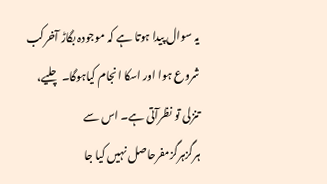یہ سوال پیدا ہوتا ہے کہ موجودہ بگاڑ آخرکب شروع ہوا اور اسکا انجام کیاہوگا۔ چلیے، تنزلی تو نظرآتی ہے۔ اس سے ہرگزہرگزمفرحاصل نہیں کیا جا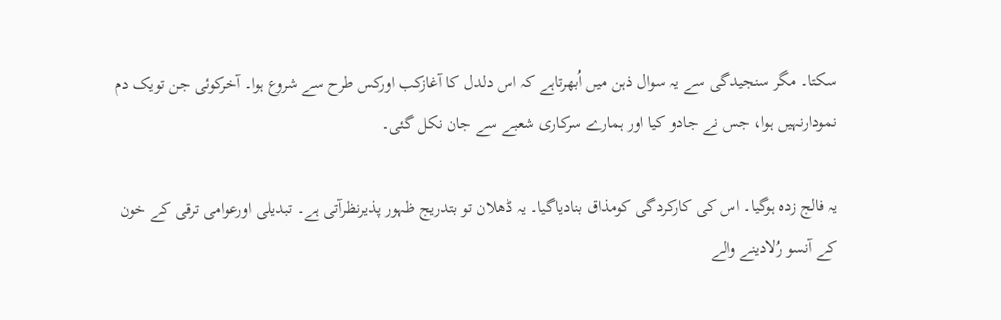سکتا۔ مگر سنجیدگی سے یہ سوال ذہن میں اُبھرتاہے کہ اس دلدل کا آغازکب اورکس طرح سے شروع ہوا۔ آخرکوئی جن تویک دم نمودارنہیں ہوا، جس نے جادو کیا اور ہمارے سرکاری شعبے سے جان نکل گئی۔

یہ فالج زدہ ہوگیا۔ اس کی کارکردگی کومذاق بنادیاگیا۔ یہ ڈھلان تو بتدریج ظہور پذیرنظرآتی ہے۔ تبدیلی اورعوامی ترقی کے خون کے آنسو رُلادینے والے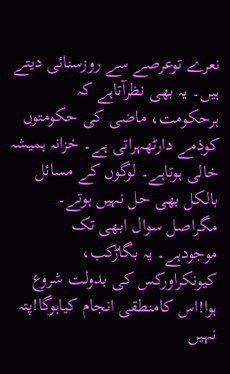نعرے توعرصے سے روزسنائی دیتے ہیں۔ یہ بھی نظرآتاہے کہ ہرحکومت، ماضی کی حکومتوں کوذمے دارٹھہراتی ہے۔ خزانہ ہمیشہ خالی ہوتاہے۔ لوگوں کے مسائل بالکل بھی حل نہیں ہوتے۔ مگراصل سوال ابھی تک موجودہے۔ یہ بگاڑکب، کیونکراورکس کی بدولت شروع ہوا!اس کامنطقی انجام کیاہوگا!پتہ نہیں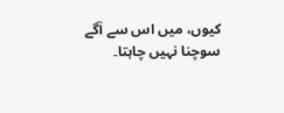کیوں، میں اس سے آگے سوچنا نہیں چاہتا۔